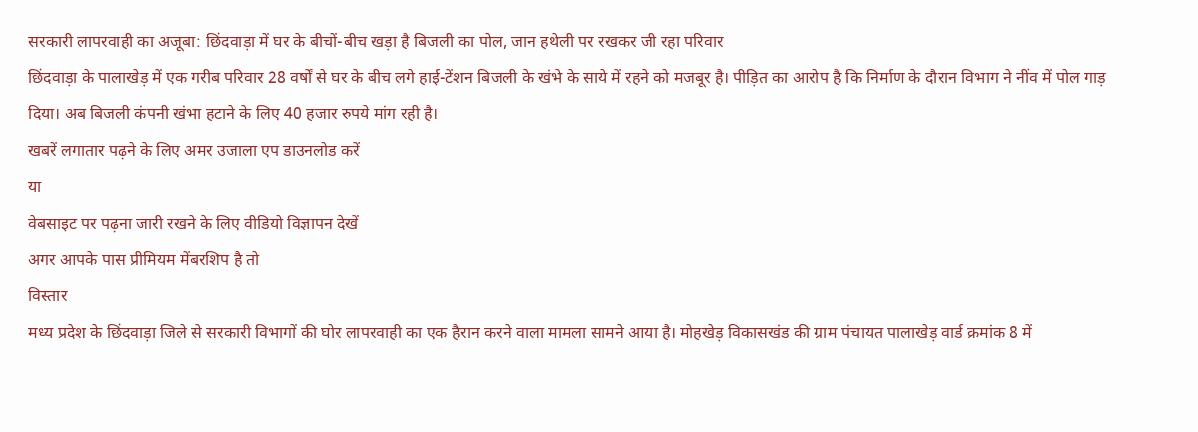सरकारी लापरवाही का अजूबा: छिंदवाड़ा में घर के बीचों-बीच खड़ा है बिजली का पोल, जान हथेली पर रखकर जी रहा परिवार
छिंदवाड़ा के पालाखेड़ में एक गरीब परिवार 28 वर्षों से घर के बीच लगे हाई-टेंशन बिजली के खंभे के साये में रहने को मजबूर है। पीड़ित का आरोप है कि निर्माण के दौरान विभाग ने नींव में पोल गाड़ दिया। अब बिजली कंपनी खंभा हटाने के लिए 40 हजार रुपये मांग रही है।
खबरें लगातार पढ़ने के लिए अमर उजाला एप डाउनलोड करें
या
वेबसाइट पर पढ़ना जारी रखने के लिए वीडियो विज्ञापन देखें
अगर आपके पास प्रीमियम मेंबरशिप है तो
विस्तार
मध्य प्रदेश के छिंदवाड़ा जिले से सरकारी विभागों की घोर लापरवाही का एक हैरान करने वाला मामला सामने आया है। मोहखेड़ विकासखंड की ग्राम पंचायत पालाखेड़ वार्ड क्रमांक 8 में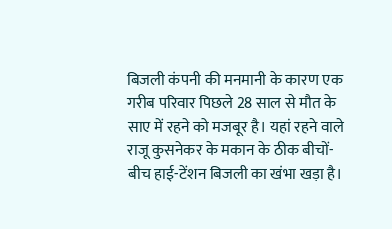बिजली कंपनी की मनमानी के कारण एक गरीब परिवार पिछले 28 साल से मौत के साए में रहने को मजबूर है। यहां रहने वाले राजू कुसनेकर के मकान के ठीक बीचों-बीच हाई-टेंशन बिजली का खंभा खड़ा है।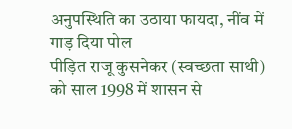अनुपस्थिति का उठाया फायदा, नींव में गाड़ दिया पोल
पीड़ित राजू कुसनेकर (स्वच्छता साथी) को साल 1998 में शासन से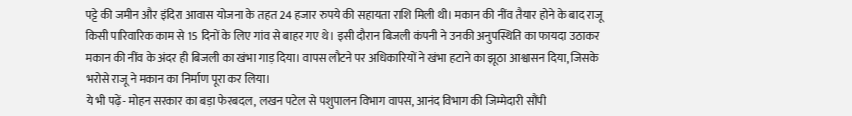पट्टे की जमीन और इंदिरा आवास योजना के तहत 24 हजार रुपये की सहायता राशि मिली थी। मकान की नींव तैयार होने के बाद राजू किसी पारिवारिक काम से 15 दिनों के लिए गांव से बाहर गए थे। इसी दौरान बिजली कंपनी ने उनकी अनुपस्थिति का फायदा उठाकर मकान की नींव के अंदर ही बिजली का खंभा गाड़ दिया। वापस लौटने पर अधिकारियों ने खंभा हटाने का झूठा आश्वासन दिया, जिसके भरोसे राजू ने मकान का निर्माण पूरा कर लिया।
ये भी पढ़ें- मोहन सरकार का बड़ा फेरबदल, लखन पटेल से पशुपालन विभाग वापस, आनंद विभाग की जिम्मेदारी सौंपी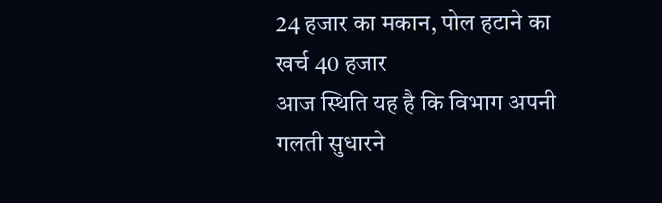24 हजार का मकान, पोल हटाने का खर्च 40 हजार
आज स्थिति यह है कि विभाग अपनी गलती सुधारने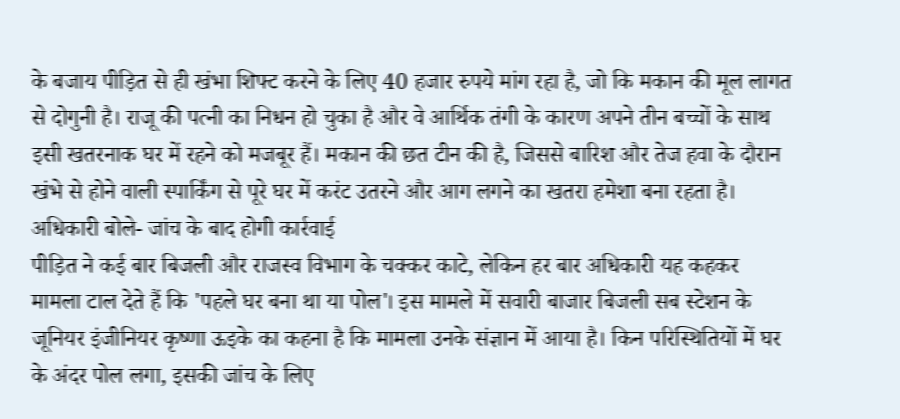के बजाय पीड़ित से ही खंभा शिफ्ट करने के लिए 40 हजार रुपये मांग रहा है, जो कि मकान की मूल लागत से दोगुनी है। राजू की पत्नी का निधन हो चुका है और वे आर्थिक तंगी के कारण अपने तीन बच्चों के साथ इसी खतरनाक घर में रहने को मजबूर हैं। मकान की छत टीन की है, जिससे बारिश और तेज हवा के दौरान खंभे से होने वाली स्पार्किंग से पूरे घर में करंट उतरने और आग लगने का खतरा हमेशा बना रहता है।
अधिकारी बोले- जांच के बाद होगी कार्रवाई
पीड़ित ने कई बार बिजली और राजस्व विभाग के चक्कर काटे, लेकिन हर बार अधिकारी यह कहकर मामला टाल देते हैं कि 'पहले घर बना था या पोल'। इस मामले में सवारी बाजार बिजली सब स्टेशन के जूनियर इंजीनियर कृष्णा ऊइके का कहना है कि मामला उनके संज्ञान में आया है। किन परिस्थितियों में घर के अंदर पोल लगा, इसकी जांच के लिए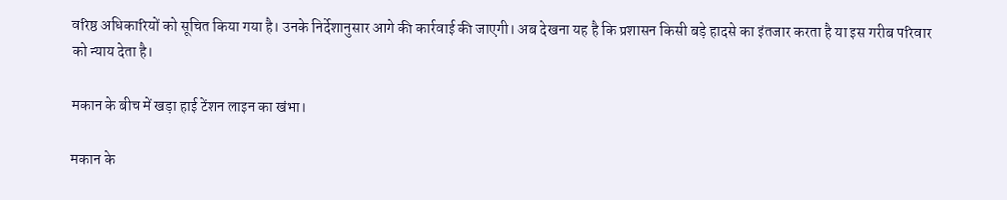वरिष्ठ अधिकारियों को सूचित किया गया है। उनके निर्देशानुसार आगे की कार्रवाई की जाएगी। अब देखना यह है कि प्रशासन किसी बड़े हादसे का इंतजार करता है या इस गरीब परिवार को न्याय देता है।

मकान के बीच में खड़ा हाई टेंशन लाइन का खंभा।

मकान के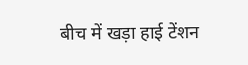बीच में खड़ा हाई टेंशन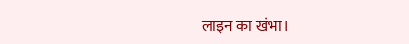लाइन का खंभा।